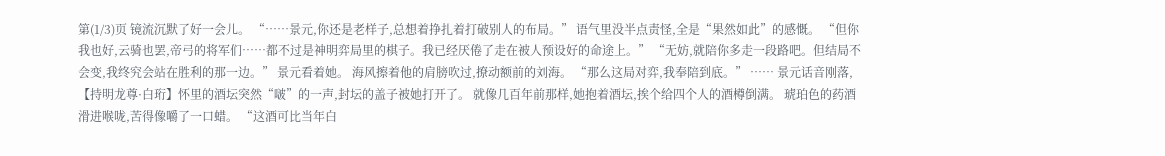第(1/3)页 镜流沉默了好一会儿。 “……景元,你还是老样子,总想着挣扎着打破别人的布局。” 语气里没半点责怪,全是“果然如此”的感慨。 “但你我也好,云骑也罢,帝弓的将军们……都不过是神明弈局里的棋子。我已经厌倦了走在被人预设好的命途上。” “无妨,就陪你多走一段路吧。但结局不会变,我终究会站在胜利的那一边。” 景元看着她。 海风擦着他的肩膀吹过,撩动额前的刘海。 “那么这局对弈,我奉陪到底。” …… 景元话音刚落,【持明龙尊·白珩】怀里的酒坛突然“啵”的一声,封坛的盖子被她打开了。 就像几百年前那样,她抱着酒坛,挨个给四个人的酒樽倒满。 琥珀色的药酒滑进喉咙,苦得像嚼了一口蜡。 “这酒可比当年白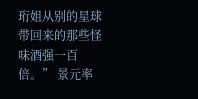珩姐从别的星球带回来的那些怪味酒强一百倍。” 景元率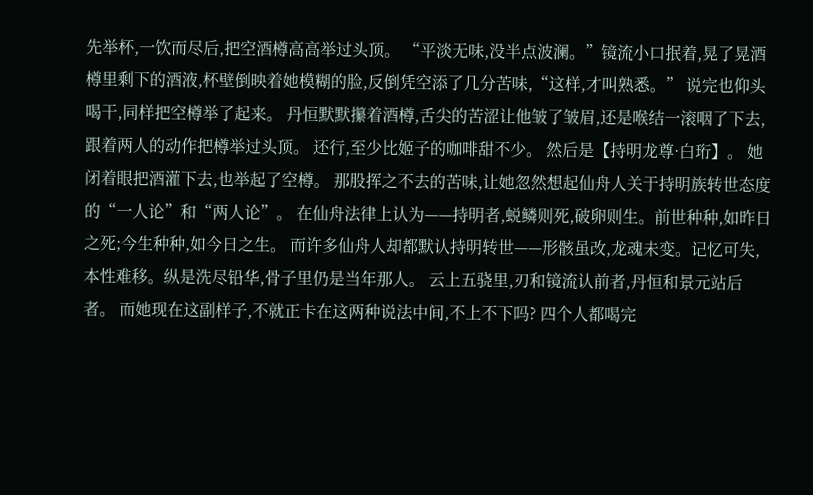先举杯,一饮而尽后,把空酒樽高高举过头顶。 “平淡无味,没半点波澜。”镜流小口抿着,晃了晃酒樽里剩下的酒液,杯壁倒映着她模糊的脸,反倒凭空添了几分苦味,“这样,才叫熟悉。” 说完也仰头喝干,同样把空樽举了起来。 丹恒默默攥着酒樽,舌尖的苦涩让他皱了皱眉,还是喉结一滚咽了下去,跟着两人的动作把樽举过头顶。 还行,至少比姬子的咖啡甜不少。 然后是【持明龙尊·白珩】。 她闭着眼把酒灌下去,也举起了空樽。 那股挥之不去的苦味,让她忽然想起仙舟人关于持明族转世态度的“一人论”和“两人论”。 在仙舟法律上认为——持明者,蜕鳞则死,破卵则生。前世种种,如昨日之死;今生种种,如今日之生。 而许多仙舟人却都默认持明转世——形骸虽改,龙魂未变。记忆可失,本性难移。纵是洗尽铅华,骨子里仍是当年那人。 云上五骁里,刃和镜流认前者,丹恒和景元站后者。 而她现在这副样子,不就正卡在这两种说法中间,不上不下吗? 四个人都喝完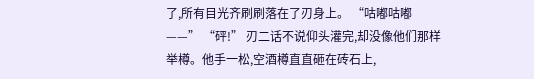了,所有目光齐刷刷落在了刃身上。 “咕嘟咕嘟——” “砰!” 刃二话不说仰头灌完,却没像他们那样举樽。他手一松,空酒樽直直砸在砖石上,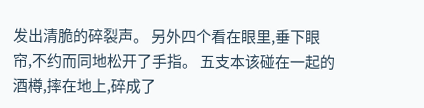发出清脆的碎裂声。 另外四个看在眼里,垂下眼帘,不约而同地松开了手指。 五支本该碰在一起的酒樽,摔在地上,碎成了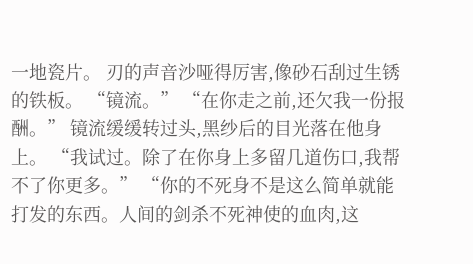一地瓷片。 刃的声音沙哑得厉害,像砂石刮过生锈的铁板。 “镜流。” “在你走之前,还欠我一份报酬。” 镜流缓缓转过头,黑纱后的目光落在他身上。 “我试过。除了在你身上多留几道伤口,我帮不了你更多。” “你的不死身不是这么简单就能打发的东西。人间的剑杀不死神使的血肉,这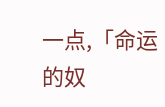一点,「命运的奴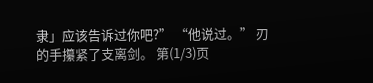隶」应该告诉过你吧?” “他说过。” 刃的手攥紧了支离剑。 第(1/3)页